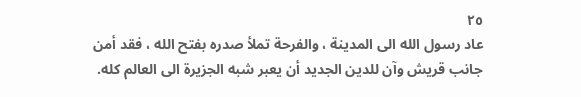٢٥
عاد رسول الله الى المدينة ، والفرحة تملأ صدره بفتح الله ، فقد أمن جانب قريش وآن للدين الجديد أن يعبر شبه الجزيرة الى العالم كله.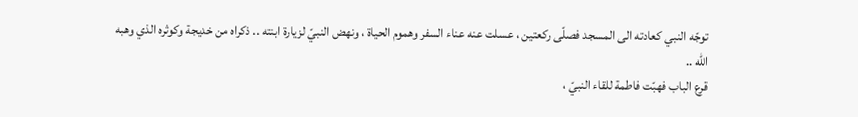توجّه النبي كعادته الى المسجد فصلّى ركعتين ، عسلت عنه عناء السفر وهموم الحياة ، ونهض النبيّ لزيارة ابنته .. ذكراه من خديجة وكوثره الذي وهبه الله ..
قرع الباب فهبّت فاطمة للقاء النبيّ ،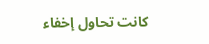كانت تحاول إخفاء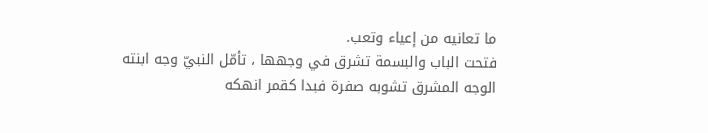ما تعانيه من إعياء وتعب.
فتحت الباب والبسمة تشرق في وجهها ، تأمّل النبيّ وجه ابنته الوجه المشرق تشوبه صفرة فبدا كقمر انهكه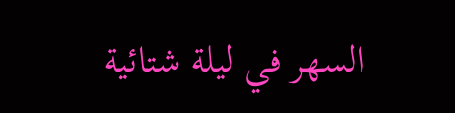السهر في ليلة شتائية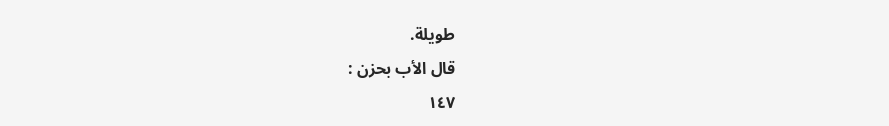طويلة.
قال الأب بحزن :
١٤٧